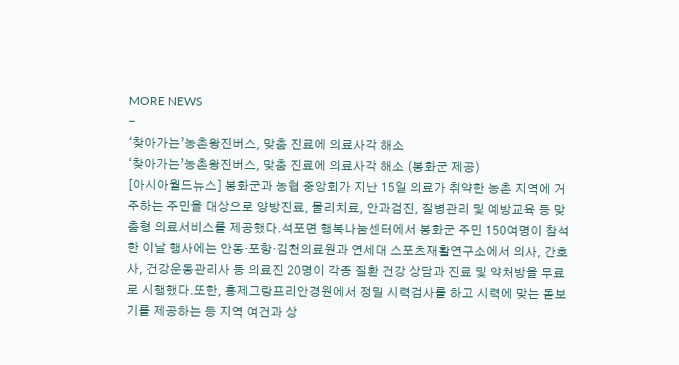MORE NEWS
-
‘찾아가는’농촌왕진버스, 맞춤 진료에 의료사각 해소
‘찾아가는’농촌왕진버스, 맞춤 진료에 의료사각 해소 (봉화군 제공)
[아시아월드뉴스] 봉화군과 농협 중앙회가 지난 15일 의료가 취약한 농촌 지역에 거주하는 주민을 대상으로 양방진료, 물리치료, 안과검진, 질병관리 및 예방교육 등 맞춤형 의료서비스를 제공했다.석포면 행복나눔센터에서 봉화군 주민 150여명이 참석한 이날 행사에는 안동·포항·김천의료원과 연세대 스포츠재활연구소에서 의사, 간호사, 건강운동관리사 등 의료진 20명이 각종 질환 건강 상담과 진료 및 약처방을 무료로 시행했다.또한, 홍제그랑프리안경원에서 정밀 시력검사를 하고 시력에 맞는 돋보기를 제공하는 등 지역 여건과 상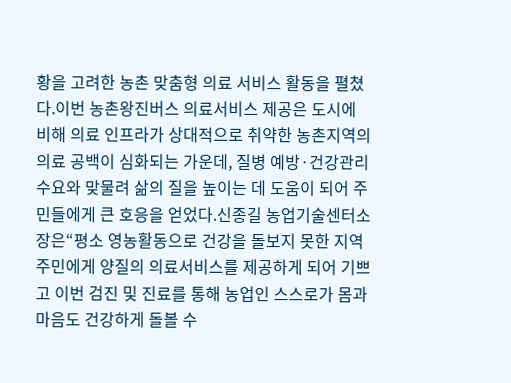황을 고려한 농촌 맞춤형 의료 서비스 활동을 펼쳤다.이번 농촌왕진버스 의료서비스 제공은 도시에 비해 의료 인프라가 상대적으로 취약한 농촌지역의 의료 공백이 심화되는 가운데, 질병 예방·건강관리 수요와 맞물려 삶의 질을 높이는 데 도움이 되어 주민들에게 큰 호응을 얻었다.신종길 농업기술센터소장은“평소 영농활동으로 건강을 돌보지 못한 지역 주민에게 양질의 의료서비스를 제공하게 되어 기쁘고 이번 검진 및 진료를 통해 농업인 스스로가 몸과 마음도 건강하게 돌볼 수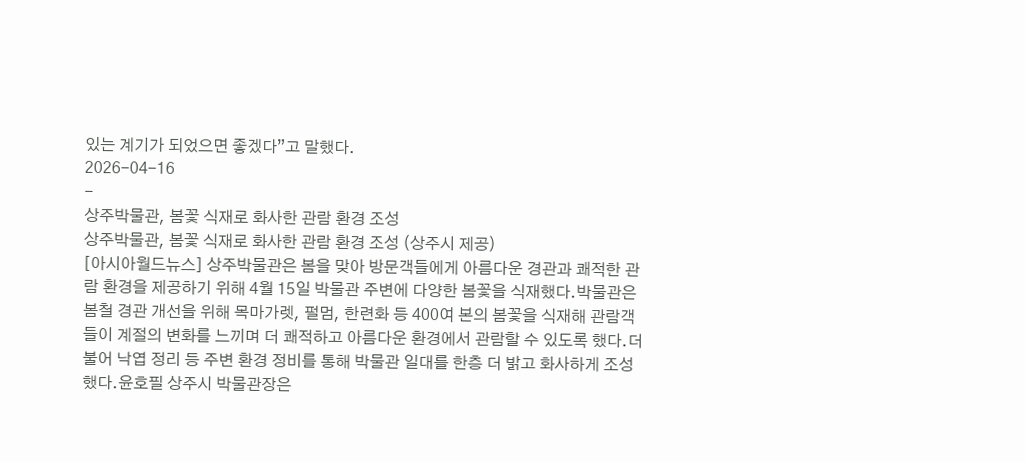있는 계기가 되었으면 좋겠다”고 말했다.
2026-04-16
-
상주박물관, 봄꽃 식재로 화사한 관람 환경 조성
상주박물관, 봄꽃 식재로 화사한 관람 환경 조성 (상주시 제공)
[아시아월드뉴스] 상주박물관은 봄을 맞아 방문객들에게 아름다운 경관과 쾌적한 관람 환경을 제공하기 위해 4월 15일 박물관 주변에 다양한 봄꽃을 식재했다.박물관은 봄철 경관 개선을 위해 목마가렛, 펄멈, 한련화 등 400여 본의 봄꽃을 식재해 관람객들이 계절의 변화를 느끼며 더 쾌적하고 아름다운 환경에서 관람할 수 있도록 했다.더불어 낙엽 정리 등 주변 환경 정비를 통해 박물관 일대를 한층 더 밝고 화사하게 조성했다.윤호필 상주시 박물관장은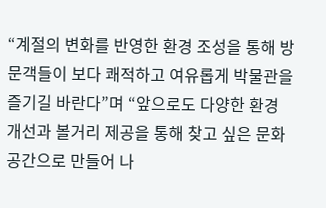“계절의 변화를 반영한 환경 조성을 통해 방문객들이 보다 쾌적하고 여유롭게 박물관을 즐기길 바란다”며 “앞으로도 다양한 환경 개선과 볼거리 제공을 통해 찾고 싶은 문화공간으로 만들어 나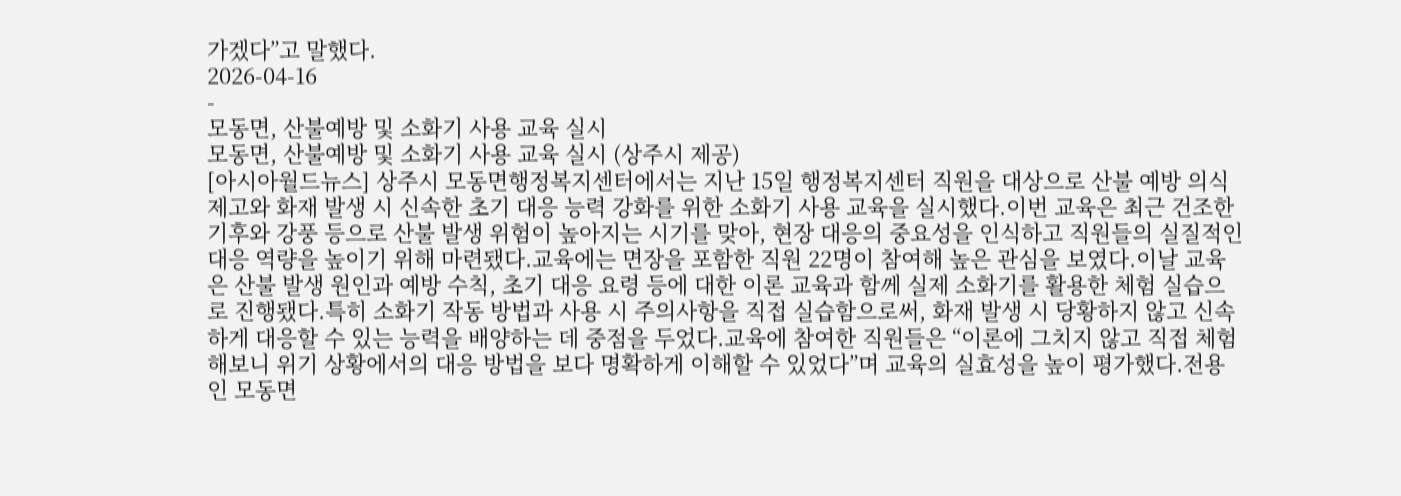가겠다”고 말했다.
2026-04-16
-
모동면, 산불예방 및 소화기 사용 교육 실시
모동면, 산불예방 및 소화기 사용 교육 실시 (상주시 제공)
[아시아월드뉴스] 상주시 모동면행정복지센터에서는 지난 15일 행정복지센터 직원을 대상으로 산불 예방 의식 제고와 화재 발생 시 신속한 초기 대응 능력 강화를 위한 소화기 사용 교육을 실시했다.이번 교육은 최근 건조한 기후와 강풍 등으로 산불 발생 위험이 높아지는 시기를 맞아, 현장 대응의 중요성을 인식하고 직원들의 실질적인 대응 역량을 높이기 위해 마련됐다.교육에는 면장을 포함한 직원 22명이 참여해 높은 관심을 보였다.이날 교육은 산불 발생 원인과 예방 수칙, 초기 대응 요령 등에 대한 이론 교육과 함께 실제 소화기를 활용한 체험 실습으로 진행됐다.특히 소화기 작동 방법과 사용 시 주의사항을 직접 실습함으로써, 화재 발생 시 당황하지 않고 신속하게 대응할 수 있는 능력을 배양하는 데 중점을 두었다.교육에 참여한 직원들은 “이론에 그치지 않고 직접 체험해보니 위기 상황에서의 대응 방법을 보다 명확하게 이해할 수 있었다”며 교육의 실효성을 높이 평가했다.전용인 모동면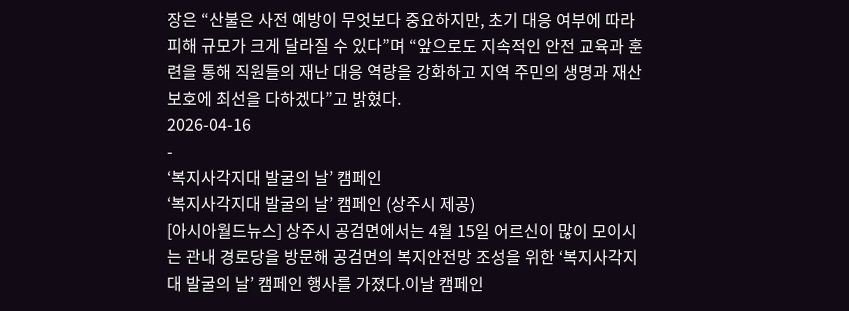장은 “산불은 사전 예방이 무엇보다 중요하지만, 초기 대응 여부에 따라 피해 규모가 크게 달라질 수 있다”며 “앞으로도 지속적인 안전 교육과 훈련을 통해 직원들의 재난 대응 역량을 강화하고 지역 주민의 생명과 재산 보호에 최선을 다하겠다”고 밝혔다.
2026-04-16
-
‘복지사각지대 발굴의 날’ 캠페인
‘복지사각지대 발굴의 날’ 캠페인 (상주시 제공)
[아시아월드뉴스] 상주시 공검면에서는 4월 15일 어르신이 많이 모이시는 관내 경로당을 방문해 공검면의 복지안전망 조성을 위한 ‘복지사각지대 발굴의 날’ 캠페인 행사를 가졌다.이날 캠페인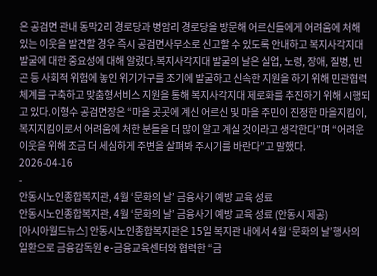은 공검면 관내 동막2리 경로당과 병암리 경로당을 방문해 어르신들에게 어려움에 처해 있는 이웃을 발견할 경우 즉시 공검면사무소로 신고할 수 있도록 안내하고 복지사각지대 발굴에 대한 중요성에 대해 알렸다.복지사각지대 발굴의 날은 실업, 노령, 장애, 질병, 빈곤 등 사회적 위험에 놓인 위기가구를 조기에 발굴하고 신속한 지원을 하기 위해 민관협력체계를 구축하고 맞춤형서비스 지원을 통해 복지사각지대 제로화를 추진하기 위해 시행되고 있다.이형수 공검면장은 “마을 곳곳에 계신 어르신 및 마을 주민이 진정한 마을지킴이, 복지지킴이로서 어려움에 처한 분들을 더 많이 알고 계실 것이라고 생각한다”며 “어려운 이웃을 위해 조금 더 세심하게 주변을 살펴봐 주시기를 바란다”고 말했다.
2026-04-16
-
안동시노인종합복지관, 4월 ‘문화의 날’ 금융사기 예방 교육 성료
안동시노인종합복지관, 4월 ‘문화의 날’ 금융사기 예방 교육 성료 (안동시 제공)
[아시아월드뉴스] 안동시노인종합복지관은 15일 복지관 내에서 4월 ‘문화의 날’행사의 일환으로 금융감독원 e-금융교육센터와 협력한 “금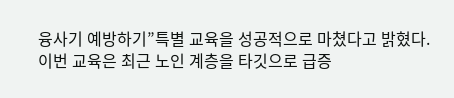융사기 예방하기”특별 교육을 성공적으로 마쳤다고 밝혔다.이번 교육은 최근 노인 계층을 타깃으로 급증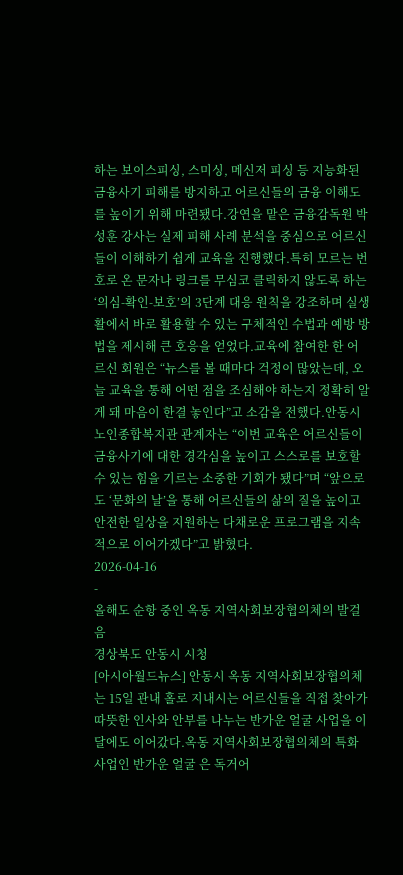하는 보이스피싱, 스미싱, 메신저 피싱 등 지능화된 금융사기 피해를 방지하고 어르신들의 금융 이해도를 높이기 위해 마련됐다.강연을 맡은 금융감독원 박성훈 강사는 실제 피해 사례 분석을 중심으로 어르신들이 이해하기 쉽게 교육을 진행했다.특히 모르는 번호로 온 문자나 링크를 무심코 클릭하지 않도록 하는 ‘의심-확인-보호’의 3단계 대응 원칙을 강조하며 실생활에서 바로 활용할 수 있는 구체적인 수법과 예방 방법을 제시해 큰 호응을 얻었다.교육에 참여한 한 어르신 회원은 “뉴스를 볼 때마다 걱정이 많았는데, 오늘 교육을 통해 어떤 점을 조심해야 하는지 정확히 알게 돼 마음이 한결 놓인다”고 소감을 전했다.안동시노인종합복지관 관계자는 “이번 교육은 어르신들이 금융사기에 대한 경각심을 높이고 스스로를 보호할 수 있는 힘을 기르는 소중한 기회가 됐다”며 “앞으로도 ‘문화의 날’을 통해 어르신들의 삶의 질을 높이고 안전한 일상을 지원하는 다채로운 프로그램을 지속적으로 이어가겠다”고 밝혔다.
2026-04-16
-
올해도 순항 중인 옥동 지역사회보장협의체의 발걸음
경상북도 안동시 시청
[아시아월드뉴스] 안동시 옥동 지역사회보장협의체는 15일 관내 홀로 지내시는 어르신들을 직접 찾아가 따뜻한 인사와 안부를 나누는 반가운 얼굴 사업을 이달에도 이어갔다.옥동 지역사회보장협의체의 특화사업인 반가운 얼굴 은 독거어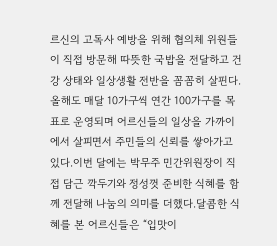르신의 고독사 예방을 위해 협의체 위원들이 직접 방문해 따뜻한 국밥을 전달하고 건강 상태와 일상생활 전반을 꼼꼼히 살핀다.올해도 매달 10가구씩 연간 100가구를 목표로 운영되며 어르신들의 일상을 가까이에서 살피면서 주민들의 신뢰를 쌓아가고 있다.이번 달에는 박무주 민간위원장이 직접 담근 깍두기와 정성껏 준비한 식혜를 함께 전달해 나눔의 의미를 더했다.달콤한 식혜를 본 어르신들은 “입맛이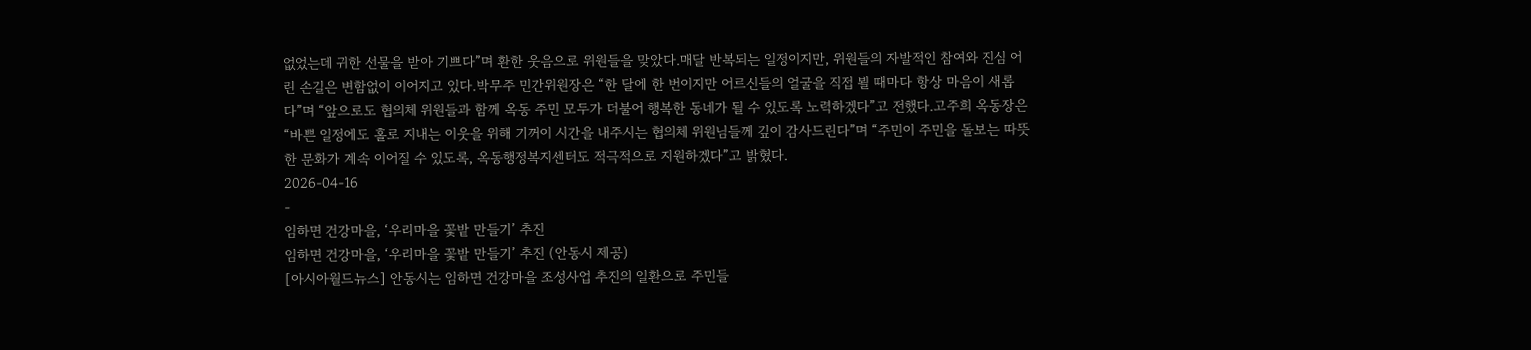없었는데 귀한 선물을 받아 기쁘다”며 환한 웃음으로 위원들을 맞았다.매달 반복되는 일정이지만, 위원들의 자발적인 참여와 진심 어린 손길은 변함없이 이어지고 있다.박무주 민간위원장은 “한 달에 한 번이지만 어르신들의 얼굴을 직접 뵐 때마다 항상 마음이 새롭다”며 “앞으로도 협의체 위원들과 함께 옥동 주민 모두가 더불어 행복한 동네가 될 수 있도록 노력하겠다”고 전했다.고주희 옥동장은 “바쁜 일정에도 홀로 지내는 이웃을 위해 기꺼이 시간을 내주시는 협의체 위원님들께 깊이 감사드린다”며 “주민이 주민을 돌보는 따뜻한 문화가 계속 이어질 수 있도록, 옥동행정복지센터도 적극적으로 지원하겠다”고 밝혔다.
2026-04-16
-
임하면 건강마을, ‘우리마을 꽃밭 만들기’ 추진
임하면 건강마을, ‘우리마을 꽃밭 만들기’ 추진 (안동시 제공)
[아시아월드뉴스] 안동시는 임하면 건강마을 조성사업 추진의 일환으로 주민들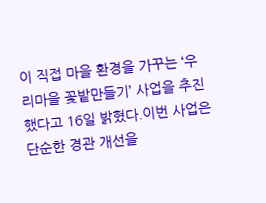이 직접 마을 환경을 가꾸는 ‘우리마을 꽃밭만들기’ 사업을 추진했다고 16일 밝혔다.이번 사업은 단순한 경관 개선을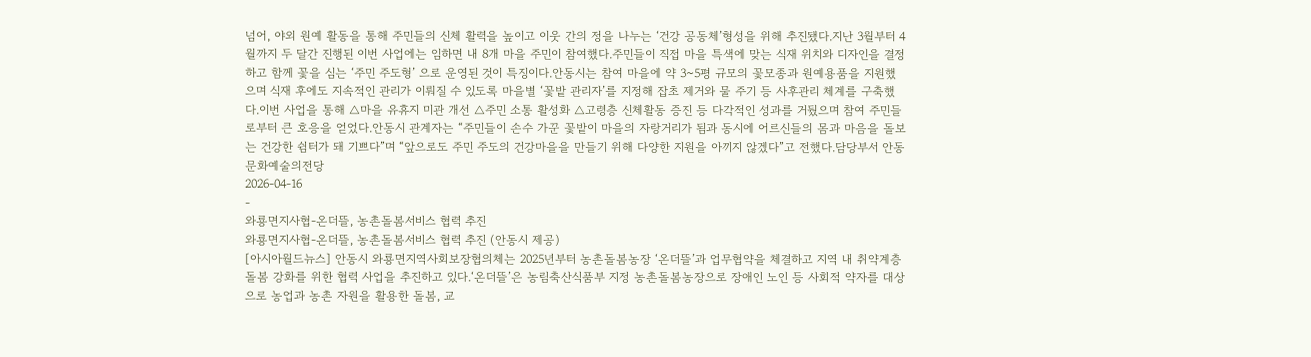넘어, 야외 원예 활동을 통해 주민들의 신체 활력을 높이고 이웃 간의 정을 나누는 ‘건강 공동체’형성을 위해 추진됐다.지난 3월부터 4월까지 두 달간 진행된 이번 사업에는 임하면 내 8개 마을 주민이 참여했다.주민들이 직접 마을 특색에 맞는 식재 위치와 디자인을 결정하고 함께 꽃을 심는 ‘주민 주도형’ 으로 운영된 것이 특징이다.안동시는 참여 마을에 약 3~5평 규모의 꽃모종과 원예용품을 지원했으며 식재 후에도 지속적인 관리가 이뤄질 수 있도록 마을별 ‘꽃밭 관리자’를 지정해 잡초 제거와 물 주기 등 사후관리 체계를 구축했다.이번 사업을 통해 △마을 유휴지 미관 개선 △주민 소통 활성화 △고령층 신체활동 증진 등 다각적인 성과를 거뒀으며 참여 주민들로부터 큰 호응을 얻었다.안동시 관계자는 “주민들이 손수 가꾼 꽃밭이 마을의 자랑거리가 됨과 동시에 어르신들의 몸과 마음을 돌보는 건강한 쉼터가 돼 기쁘다”며 “앞으로도 주민 주도의 건강마을을 만들기 위해 다양한 지원을 아끼지 않겠다”고 전했다.담당부서 안동문화예술의전당
2026-04-16
-
와룡면지사협-온더뜰, 농촌돌봄서비스 협력 추진
와룡면지사협-온더뜰, 농촌돌봄서비스 협력 추진 (안동시 제공)
[아시아월드뉴스] 안동시 와룡면지역사회보장협의체는 2025년부터 농촌돌봄농장 ‘온더뜰’과 업무협약을 체결하고 지역 내 취약계층 돌봄 강화를 위한 협력 사업을 추진하고 있다.‘온더뜰’은 농림축산식품부 지정 농촌돌봄농장으로 장애인 노인 등 사회적 약자를 대상으로 농업과 농촌 자원을 활용한 돌봄, 교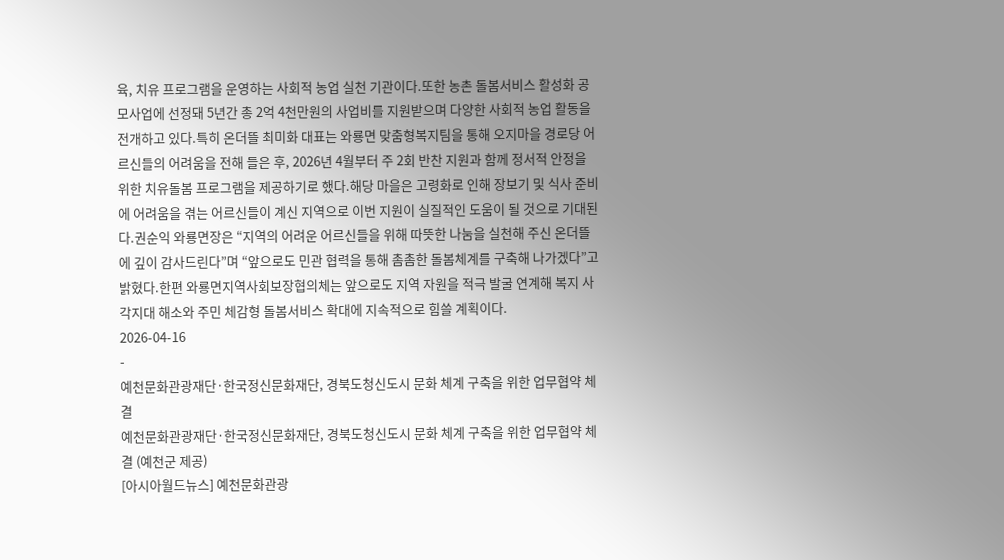육, 치유 프로그램을 운영하는 사회적 농업 실천 기관이다.또한 농촌 돌봄서비스 활성화 공모사업에 선정돼 5년간 총 2억 4천만원의 사업비를 지원받으며 다양한 사회적 농업 활동을 전개하고 있다.특히 온더뜰 최미화 대표는 와룡면 맞춤형복지팀을 통해 오지마을 경로당 어르신들의 어려움을 전해 들은 후, 2026년 4월부터 주 2회 반찬 지원과 함께 정서적 안정을 위한 치유돌봄 프로그램을 제공하기로 했다.해당 마을은 고령화로 인해 장보기 및 식사 준비에 어려움을 겪는 어르신들이 계신 지역으로 이번 지원이 실질적인 도움이 될 것으로 기대된다.권순익 와룡면장은 “지역의 어려운 어르신들을 위해 따뜻한 나눔을 실천해 주신 온더뜰에 깊이 감사드린다”며 “앞으로도 민관 협력을 통해 촘촘한 돌봄체계를 구축해 나가겠다”고 밝혔다.한편 와룡면지역사회보장협의체는 앞으로도 지역 자원을 적극 발굴 연계해 복지 사각지대 해소와 주민 체감형 돌봄서비스 확대에 지속적으로 힘쓸 계획이다.
2026-04-16
-
예천문화관광재단·한국정신문화재단, 경북도청신도시 문화 체계 구축을 위한 업무협약 체결
예천문화관광재단·한국정신문화재단, 경북도청신도시 문화 체계 구축을 위한 업무협약 체결 (예천군 제공)
[아시아월드뉴스] 예천문화관광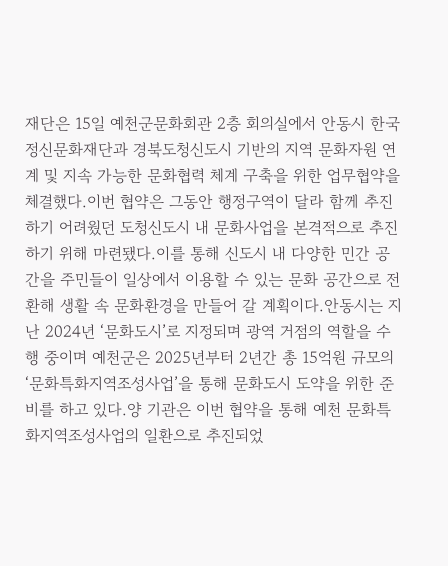재단은 15일 예천군문화회관 2층 회의실에서 안동시 한국정신문화재단과 경북도청신도시 기반의 지역 문화자원 연계 및 지속 가능한 문화협력 체계 구축을 위한 업무협약을 체결했다.이번 협약은 그동안 행정구역이 달라 함께 추진하기 어려웠던 도청신도시 내 문화사업을 본격적으로 추진하기 위해 마련됐다.이를 통해 신도시 내 다양한 민간 공간을 주민들이 일상에서 이용할 수 있는 문화 공간으로 전환해 생활 속 문화환경을 만들어 갈 계획이다.안동시는 지난 2024년 ‘문화도시’로 지정되며 광역 거점의 역할을 수행 중이며 예천군은 2025년부터 2년간 총 15억원 규모의 ‘문화특화지역조성사업’을 통해 문화도시 도약을 위한 준비를 하고 있다.양 기관은 이번 협약을 통해 예천 문화특화지역조성사업의 일환으로 추진되었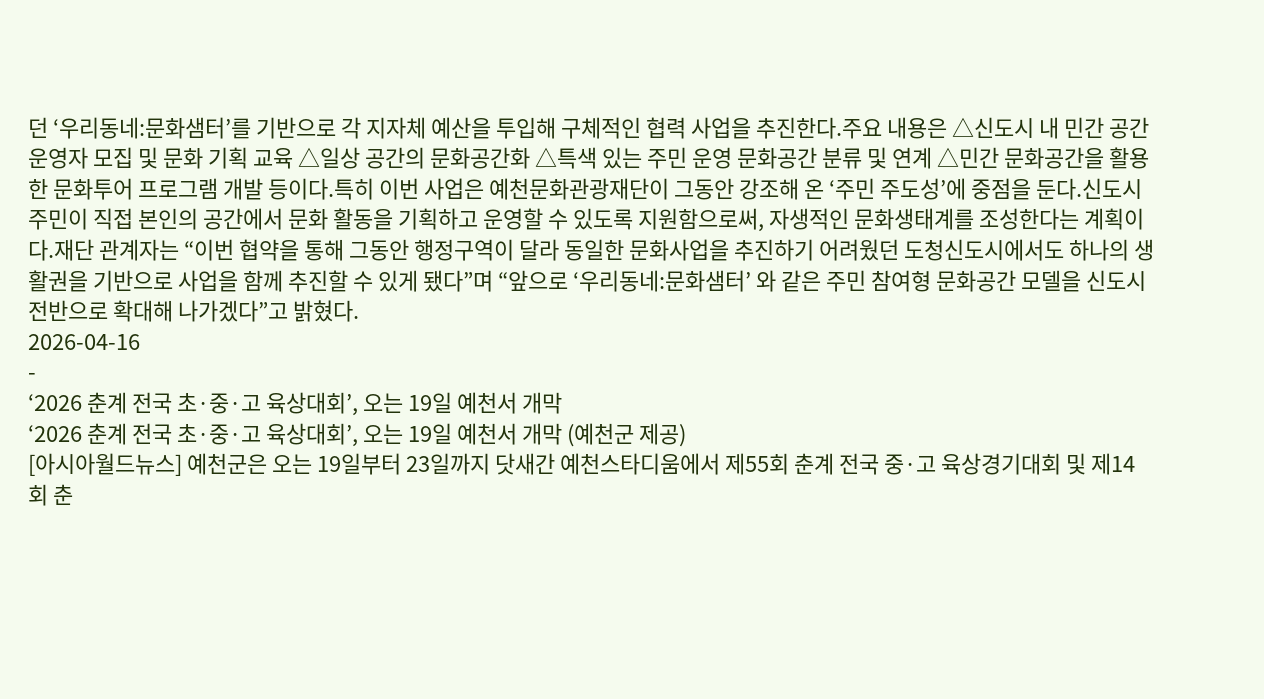던 ‘우리동네:문화샘터’를 기반으로 각 지자체 예산을 투입해 구체적인 협력 사업을 추진한다.주요 내용은 △신도시 내 민간 공간 운영자 모집 및 문화 기획 교육 △일상 공간의 문화공간화 △특색 있는 주민 운영 문화공간 분류 및 연계 △민간 문화공간을 활용한 문화투어 프로그램 개발 등이다.특히 이번 사업은 예천문화관광재단이 그동안 강조해 온 ‘주민 주도성’에 중점을 둔다.신도시 주민이 직접 본인의 공간에서 문화 활동을 기획하고 운영할 수 있도록 지원함으로써, 자생적인 문화생태계를 조성한다는 계획이다.재단 관계자는 “이번 협약을 통해 그동안 행정구역이 달라 동일한 문화사업을 추진하기 어려웠던 도청신도시에서도 하나의 생활권을 기반으로 사업을 함께 추진할 수 있게 됐다”며 “앞으로 ‘우리동네:문화샘터’ 와 같은 주민 참여형 문화공간 모델을 신도시 전반으로 확대해 나가겠다”고 밝혔다.
2026-04-16
-
‘2026 춘계 전국 초·중·고 육상대회’, 오는 19일 예천서 개막
‘2026 춘계 전국 초·중·고 육상대회’, 오는 19일 예천서 개막 (예천군 제공)
[아시아월드뉴스] 예천군은 오는 19일부터 23일까지 닷새간 예천스타디움에서 제55회 춘계 전국 중·고 육상경기대회 및 제14회 춘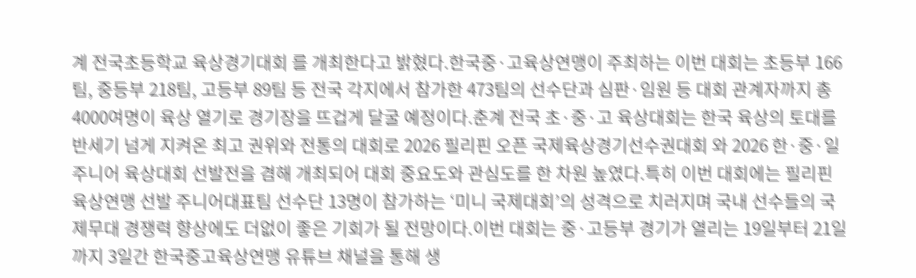계 전국초등학교 육상경기대회 를 개최한다고 밝혔다.한국중·고육상연맹이 주최하는 이번 대회는 초등부 166팀, 중등부 218팀, 고등부 89팀 등 전국 각지에서 참가한 473팀의 선수단과 심판·임원 등 대회 관계자까지 총 4000여명이 육상 열기로 경기장을 뜨겁게 달굴 예정이다.춘계 전국 초·중·고 육상대회는 한국 육상의 토대를 반세기 넘게 지켜온 최고 권위와 전통의 대회로 2026 필리핀 오픈 국제육상경기선수권대회 와 2026 한·중·일 주니어 육상대회 선발전을 겸해 개최되어 대회 중요도와 관심도를 한 차원 높였다.특히 이번 대회에는 필리핀 육상연맹 선발 주니어대표팀 선수단 13명이 참가하는 ‘미니 국제대회’의 성격으로 치러지며 국내 선수들의 국제무대 경쟁력 향상에도 더없이 좋은 기회가 될 전망이다.이번 대회는 중·고등부 경기가 열리는 19일부터 21일까지 3일간 한국중고육상연맹 유튜브 채널을 통해 생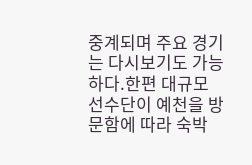중계되며 주요 경기는 다시보기도 가능하다.한편 대규모 선수단이 예천을 방문함에 따라 숙박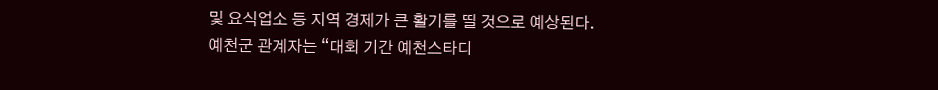및 요식업소 등 지역 경제가 큰 활기를 띨 것으로 예상된다.예천군 관계자는 “대회 기간 예천스타디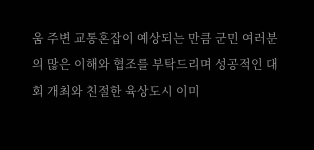움 주변 교통혼잡이 예상되는 만큼 군민 여러분의 많은 이해와 협조를 부탁드리며 성공적인 대회 개최와 친절한 육상도시 이미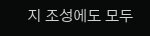지 조성에도 모두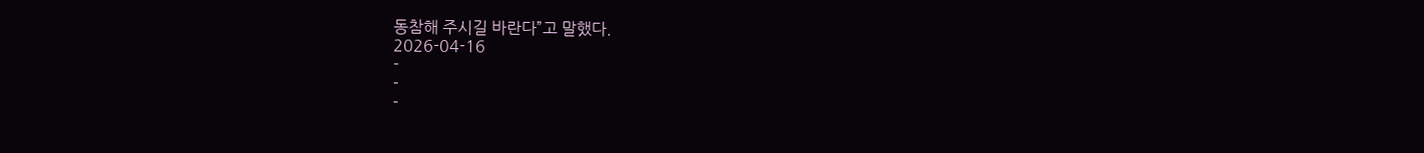동참해 주시길 바란다”고 말했다.
2026-04-16
-
-
-